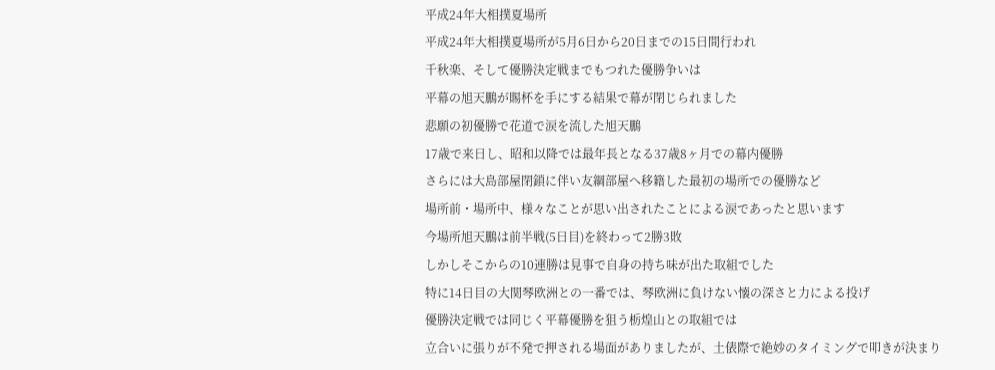平成24年大相撲夏場所
平成24年大相撲夏場所が5月6日から20日までの15日間行われ
千秋楽、そして優勝決定戦までもつれた優勝争いは
平幕の旭天鵬が賜杯を手にする結果で幕が閉じられました
悲願の初優勝で花道で涙を流した旭天鵬
17歳で来日し、昭和以降では最年長となる37歳8ヶ月での幕内優勝
さらには大島部屋閉鎖に伴い友綱部屋へ移籍した最初の場所での優勝など
場所前・場所中、様々なことが思い出されたことによる涙であったと思います
今場所旭天鵬は前半戦(5日目)を終わって2勝3敗
しかしそこからの10連勝は見事で自身の持ち味が出た取組でした
特に14日目の大関琴欧洲との一番では、琴欧洲に負けない懐の深さと力による投げ
優勝決定戦では同じく平幕優勝を狙う栃煌山との取組では
立合いに張りが不発で押される場面がありましたが、土俵際で絶妙のタイミングで叩きが決まり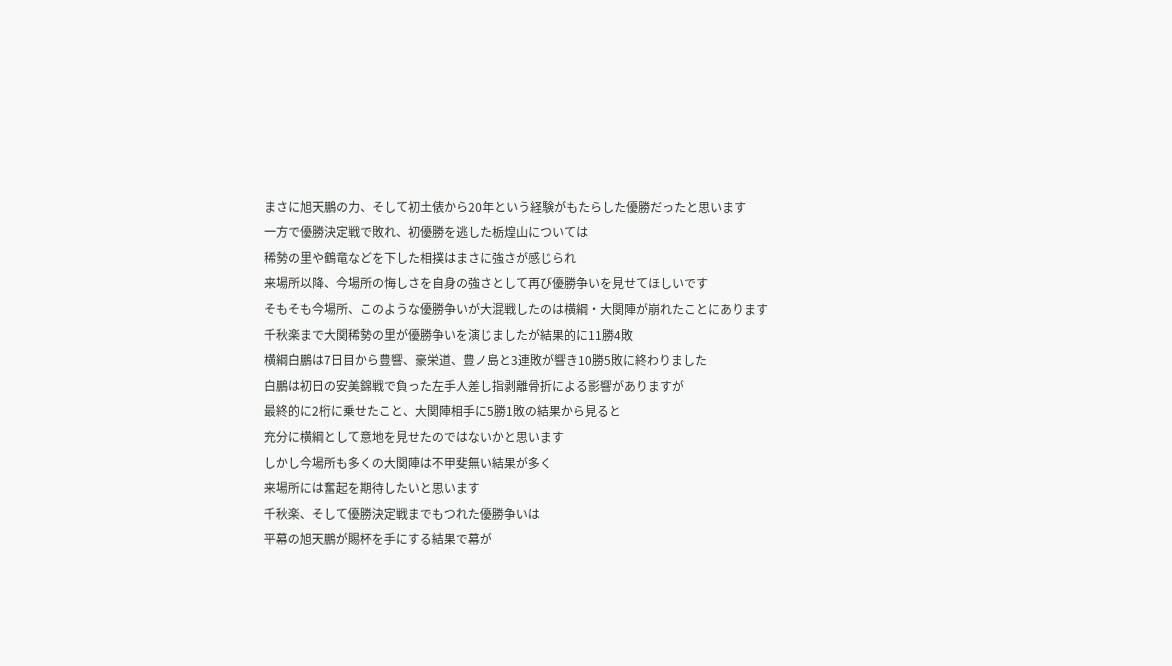まさに旭天鵬の力、そして初土俵から20年という経験がもたらした優勝だったと思います
一方で優勝決定戦で敗れ、初優勝を逃した栃煌山については
稀勢の里や鶴竜などを下した相撲はまさに強さが感じられ
来場所以降、今場所の悔しさを自身の強さとして再び優勝争いを見せてほしいです
そもそも今場所、このような優勝争いが大混戦したのは横綱・大関陣が崩れたことにあります
千秋楽まで大関稀勢の里が優勝争いを演じましたが結果的に11勝4敗
横綱白鵬は7日目から豊響、豪栄道、豊ノ島と3連敗が響き10勝5敗に終わりました
白鵬は初日の安美錦戦で負った左手人差し指剥離骨折による影響がありますが
最終的に2桁に乗せたこと、大関陣相手に5勝1敗の結果から見ると
充分に横綱として意地を見せたのではないかと思います
しかし今場所も多くの大関陣は不甲斐無い結果が多く
来場所には奮起を期待したいと思います
千秋楽、そして優勝決定戦までもつれた優勝争いは
平幕の旭天鵬が賜杯を手にする結果で幕が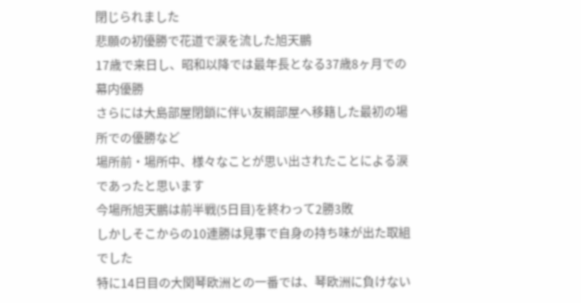閉じられました
悲願の初優勝で花道で涙を流した旭天鵬
17歳で来日し、昭和以降では最年長となる37歳8ヶ月での幕内優勝
さらには大島部屋閉鎖に伴い友綱部屋へ移籍した最初の場所での優勝など
場所前・場所中、様々なことが思い出されたことによる涙であったと思います
今場所旭天鵬は前半戦(5日目)を終わって2勝3敗
しかしそこからの10連勝は見事で自身の持ち味が出た取組でした
特に14日目の大関琴欧洲との一番では、琴欧洲に負けない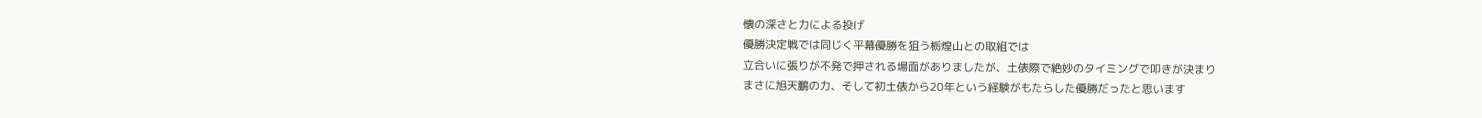懐の深さと力による投げ
優勝決定戦では同じく平幕優勝を狙う栃煌山との取組では
立合いに張りが不発で押される場面がありましたが、土俵際で絶妙のタイミングで叩きが決まり
まさに旭天鵬の力、そして初土俵から20年という経験がもたらした優勝だったと思います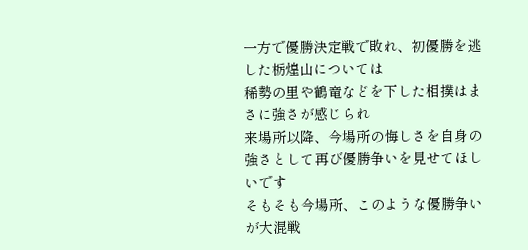一方で優勝決定戦で敗れ、初優勝を逃した栃煌山については
稀勢の里や鶴竜などを下した相撲はまさに強さが感じられ
来場所以降、今場所の悔しさを自身の強さとして再び優勝争いを見せてほしいです
そもそも今場所、このような優勝争いが大混戦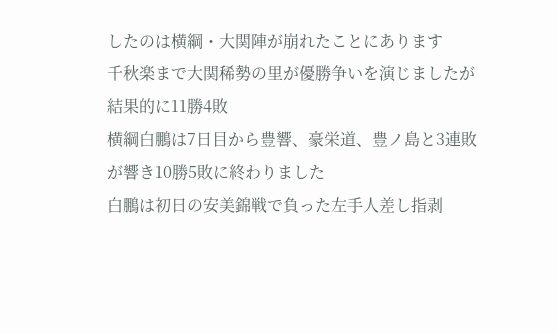したのは横綱・大関陣が崩れたことにあります
千秋楽まで大関稀勢の里が優勝争いを演じましたが結果的に11勝4敗
横綱白鵬は7日目から豊響、豪栄道、豊ノ島と3連敗が響き10勝5敗に終わりました
白鵬は初日の安美錦戦で負った左手人差し指剥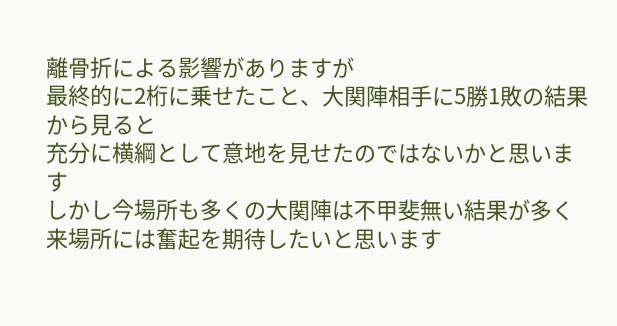離骨折による影響がありますが
最終的に2桁に乗せたこと、大関陣相手に5勝1敗の結果から見ると
充分に横綱として意地を見せたのではないかと思います
しかし今場所も多くの大関陣は不甲斐無い結果が多く
来場所には奮起を期待したいと思います